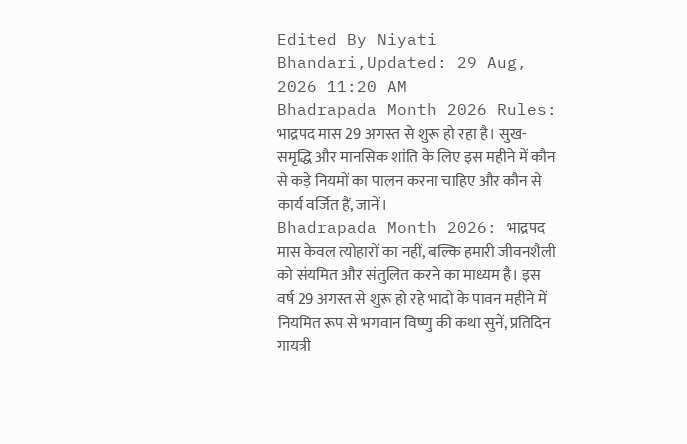Edited By Niyati Bhandari,Updated: 29 Aug, 2026 11:20 AM
Bhadrapada Month 2026 Rules: भाद्रपद मास 29 अगस्त से शुरू हो रहा है। सुख-समृद्धि और मानसिक शांति के लिए इस महीने में कौन से कड़े नियमों का पालन करना चाहिए और कौन से कार्य वर्जित हैं, जानें।
Bhadrapada Month 2026: भाद्रपद मास केवल त्योहारों का नहीं, बल्कि हमारी जीवनशैली को संयमित और संतुलित करने का माध्यम है। इस वर्ष 29 अगस्त से शुरू हो रहे भादो के पावन महीने में नियमित रूप से भगवान विष्णु की कथा सुनें, प्रतिदिन गायत्री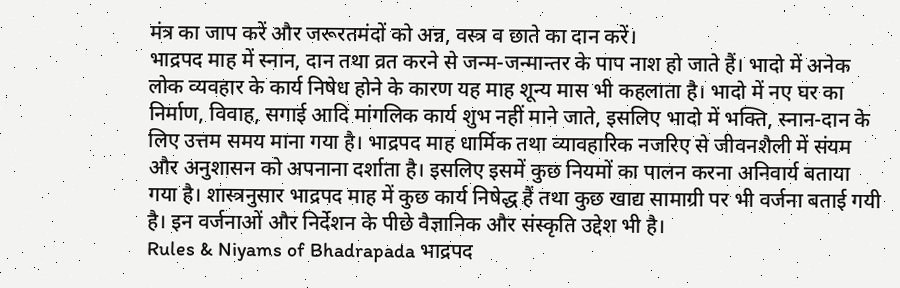मंत्र का जाप करें और जरूरतमंदों को अन्न, वस्त्र व छाते का दान करें।
भाद्रपद माह में स्नान, दान तथा व्रत करने से जन्म-जन्मान्तर के पाप नाश हो जाते हैं। भादो में अनेक लोक व्यवहार के कार्य निषेध होने के कारण यह माह शून्य मास भी कहलाता है। भादो में नए घर का निर्माण, विवाह, सगाई आदि मांगलिक कार्य शुभ नहीं माने जाते, इसलिए भादो में भक्ति, स्नान-दान के लिए उत्तम समय माना गया है। भाद्रपद माह धार्मिक तथा व्यावहारिक नजरिए से जीवनशैली में संयम और अनुशासन को अपनाना दर्शाता है। इसलिए इसमें कुछ नियमों का पालन करना अनिवार्य बताया गया है। शास्त्रनुसार भाद्रपद माह में कुछ कार्य निषेद्ध हैं तथा कुछ खाद्य सामाग्री पर भी वर्जना बताई गयी है। इन वर्जनाओं और निर्देशन के पीछे वैज्ञानिक और संस्कृति उद्देश भी है।
Rules & Niyams of Bhadrapada भाद्रपद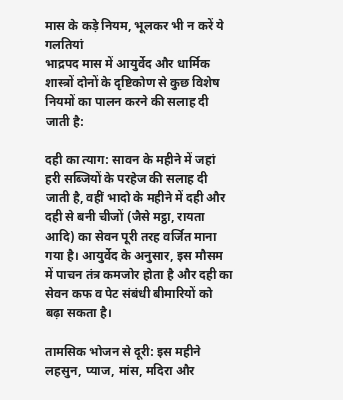मास के कड़े नियम, भूलकर भी न करें ये गलतियां
भाद्रपद मास में आयुर्वेद और धार्मिक शास्त्रों दोनों के दृष्टिकोण से कुछ विशेष नियमों का पालन करने की सलाह दी जाती है:

दही का त्याग: सावन के महीने में जहां हरी सब्जियों के परहेज की सलाह दी जाती है, वहीं भादो के महीने में दही और दही से बनी चीजों (जैसे मट्ठा, रायता आदि) का सेवन पूरी तरह वर्जित माना गया है। आयुर्वेद के अनुसार, इस मौसम में पाचन तंत्र कमजोर होता है और दही का सेवन कफ व पेट संबंधी बीमारियों को बढ़ा सकता है।

तामसिक भोजन से दूरी: इस महीने लहसुन, प्याज, मांस, मदिरा और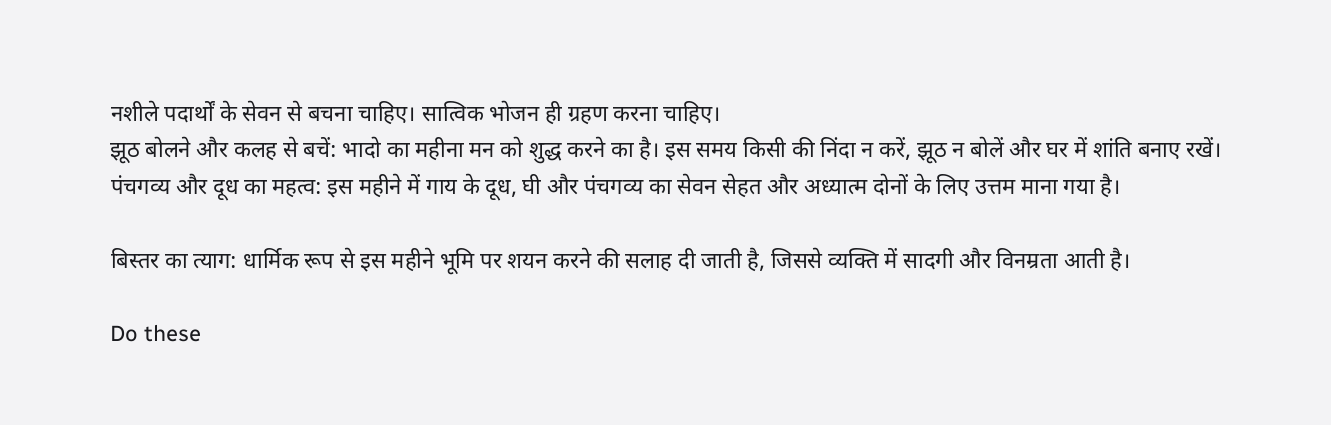नशीले पदार्थों के सेवन से बचना चाहिए। सात्विक भोजन ही ग्रहण करना चाहिए।
झूठ बोलने और कलह से बचें: भादो का महीना मन को शुद्ध करने का है। इस समय किसी की निंदा न करें, झूठ न बोलें और घर में शांति बनाए रखें।
पंचगव्य और दूध का महत्व: इस महीने में गाय के दूध, घी और पंचगव्य का सेवन सेहत और अध्यात्म दोनों के लिए उत्तम माना गया है।

बिस्तर का त्याग: धार्मिक रूप से इस महीने भूमि पर शयन करने की सलाह दी जाती है, जिससे व्यक्ति में सादगी और विनम्रता आती है।

Do these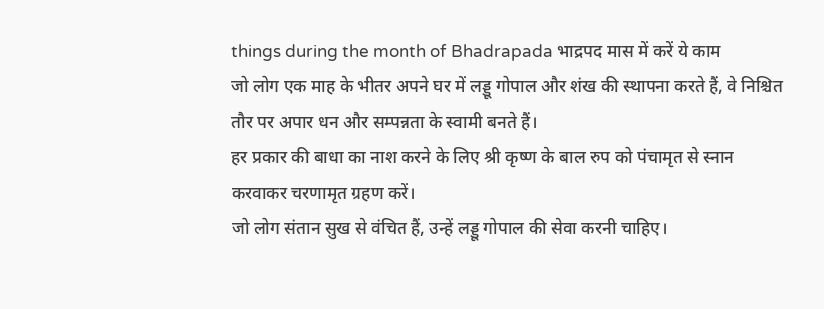things during the month of Bhadrapada भाद्रपद मास में करें ये काम
जो लोग एक माह के भीतर अपने घर में लड्डू गोपाल और शंख की स्थापना करते हैं, वे निश्चित तौर पर अपार धन और सम्पन्नता के स्वामी बनते हैं।
हर प्रकार की बाधा का नाश करने के लिए श्री कृष्ण के बाल रुप को पंचामृत से स्नान करवाकर चरणामृत ग्रहण करें।
जो लोग संतान सुख से वंचित हैं, उन्हें लड्डू गोपाल की सेवा करनी चाहिए।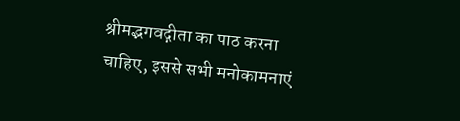श्रीमद्भगवद्गीता का पाठ करना चाहिए, इससे सभी मनोकामनाएं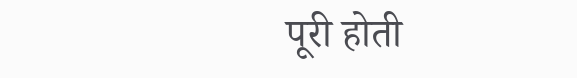पूरी होती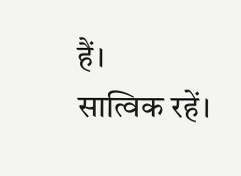हैं।
सात्विक रहें।